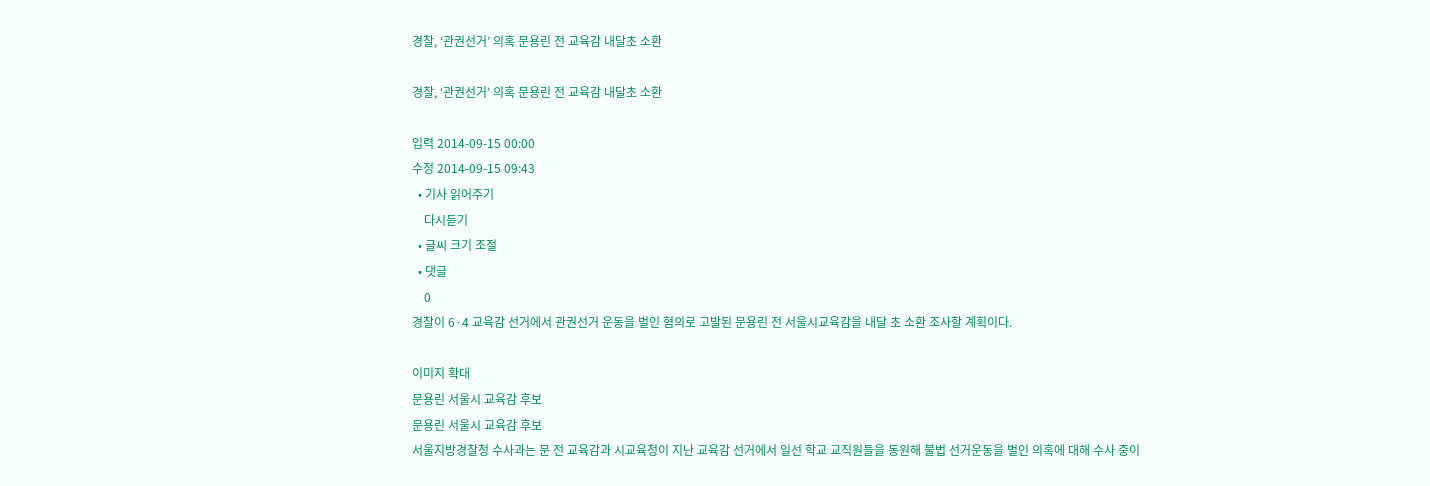경찰, ‘관권선거’ 의혹 문용린 전 교육감 내달초 소환

경찰, ‘관권선거’ 의혹 문용린 전 교육감 내달초 소환

입력 2014-09-15 00:00
수정 2014-09-15 09:43
  • 기사 읽어주기
    다시듣기
  • 글씨 크기 조절
  • 댓글
    0
경찰이 6·4 교육감 선거에서 관권선거 운동을 벌인 혐의로 고발된 문용린 전 서울시교육감을 내달 초 소환 조사할 계획이다.

이미지 확대
문용린 서울시 교육감 후보
문용린 서울시 교육감 후보
서울지방경찰청 수사과는 문 전 교육감과 시교육청이 지난 교육감 선거에서 일선 학교 교직원들을 동원해 불법 선거운동을 벌인 의혹에 대해 수사 중이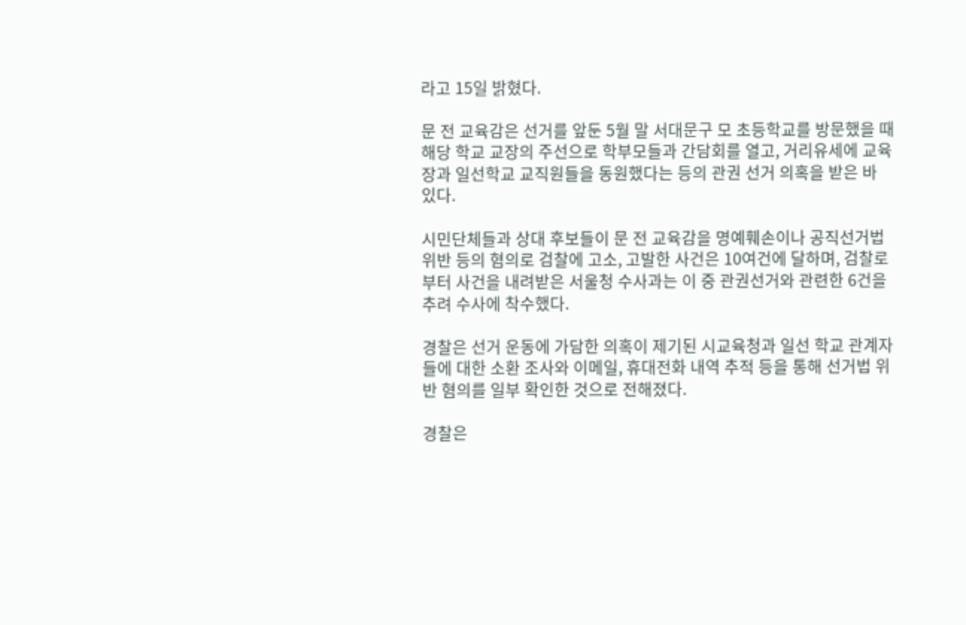라고 15일 밝혔다.

문 전 교육감은 선거를 앞둔 5월 말 서대문구 모 초등학교를 방문했을 때 해당 학교 교장의 주선으로 학부모들과 간담회를 열고, 거리유세에 교육장과 일선학교 교직원들을 동원했다는 등의 관권 선거 의혹을 받은 바 있다.

시민단체들과 상대 후보들이 문 전 교육감을 명예훼손이나 공직선거법 위반 등의 혐의로 검찰에 고소, 고발한 사건은 10여건에 달하며, 검찰로부터 사건을 내려받은 서울청 수사과는 이 중 관권선거와 관련한 6건을 추려 수사에 착수했다.

경찰은 선거 운동에 가담한 의혹이 제기된 시교육청과 일선 학교 관계자들에 대한 소환 조사와 이메일, 휴대전화 내역 추적 등을 통해 선거법 위반 혐의를 일부 확인한 것으로 전해졌다.

경찰은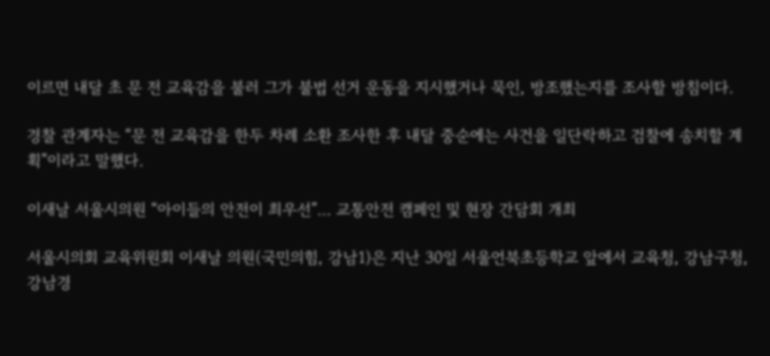이르면 내달 초 문 전 교육감을 불러 그가 불법 선거 운동을 지시했거나 묵인, 방조했는지를 조사할 방침이다.

경찰 관계자는 “문 전 교육감을 한두 차례 소환 조사한 후 내달 중순에는 사건을 일단락하고 검찰에 송치할 계획”이라고 말했다.

이새날 서울시의원 “아이들의 안전이 최우선”… 교통안전 캠페인 및 현장 간담회 개최

서울시의회 교육위원회 이새날 의원(국민의힘, 강남1)은 지난 30일 서울언북초등학교 앞에서 교육청, 강남구청, 강남경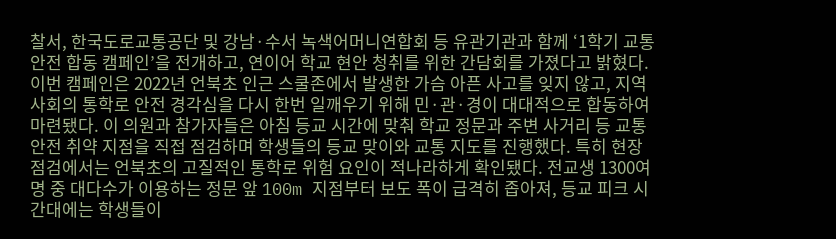찰서, 한국도로교통공단 및 강남·수서 녹색어머니연합회 등 유관기관과 함께 ‘1학기 교통안전 합동 캠페인’을 전개하고, 연이어 학교 현안 청취를 위한 간담회를 가졌다고 밝혔다. 이번 캠페인은 2022년 언북초 인근 스쿨존에서 발생한 가슴 아픈 사고를 잊지 않고, 지역사회의 통학로 안전 경각심을 다시 한번 일깨우기 위해 민·관·경이 대대적으로 합동하여 마련됐다. 이 의원과 참가자들은 아침 등교 시간에 맞춰 학교 정문과 주변 사거리 등 교통안전 취약 지점을 직접 점검하며 학생들의 등교 맞이와 교통 지도를 진행했다. 특히 현장 점검에서는 언북초의 고질적인 통학로 위험 요인이 적나라하게 확인됐다. 전교생 1300여명 중 대다수가 이용하는 정문 앞 100m 지점부터 보도 폭이 급격히 좁아져, 등교 피크 시간대에는 학생들이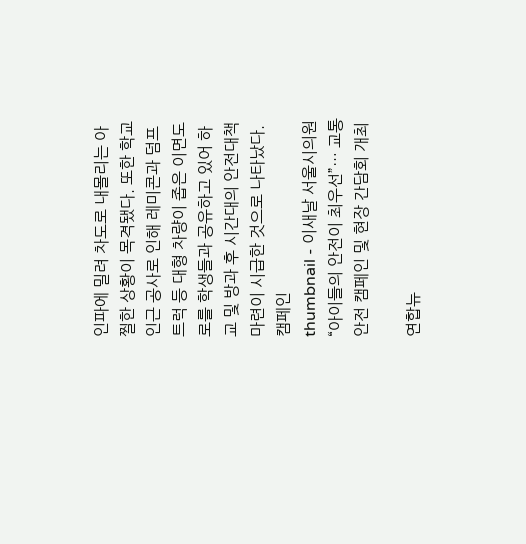인파에 밀려 차도로 내몰리는 아찔한 상황이 목격됐다. 또한 학교 인근 공사로 인해 레미콘과 덤프트럭 등 대형 차량이 좁은 이면도로를 학생들과 공유하고 있어 하교 및 방과 후 시간대의 안전대책 마련이 시급한 것으로 나타났다. 캠페인
thumbnail - 이새날 서울시의원 “아이들의 안전이 최우선”… 교통안전 캠페인 및 현장 간담회 개최

연합뉴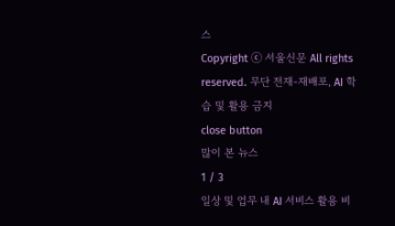스
Copyright ⓒ 서울신문 All rights reserved. 무단 전재-재배포, AI 학습 및 활용 금지
close button
많이 본 뉴스
1 / 3
일상 및 업무 내 AI 서비스 활용 비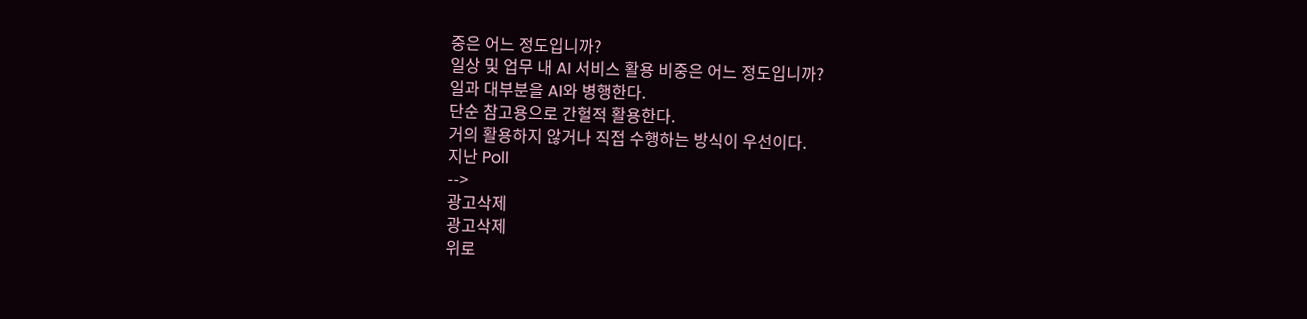중은 어느 정도입니까?
일상 및 업무 내 AI 서비스 활용 비중은 어느 정도입니까?
일과 대부분을 AI와 병행한다.
단순 참고용으로 간헐적 활용한다.
거의 활용하지 않거나 직접 수행하는 방식이 우선이다.
지난 Poll
-->
광고삭제
광고삭제
위로